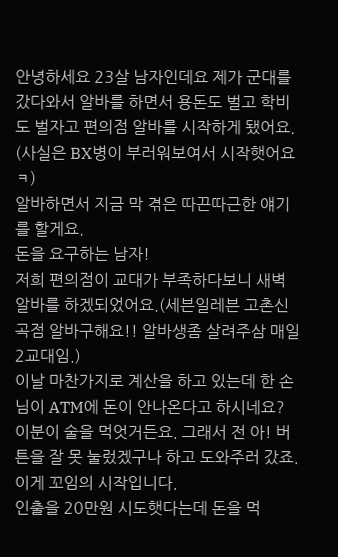안녕하세요 23살 남자인데요 제가 군대를 갔다와서 알바를 하면서 용돈도 벌고 학비도 벌자고 편의점 알바를 시작하게 됐어요. (사실은 BX병이 부러워보여서 시작햇어요ㅋ)
알바하면서 지금 막 겪은 따끈따근한 얘기를 할게요.
돈을 요구하는 남자!
저희 편의점이 교대가 부족하다보니 새벽알바를 하겠되었어요.(세븐일레븐 고촌신곡점 알바구해요!! 알바생좀 살려주삼 매일 2교대임.)
이날 마찬가지로 계산을 하고 있는데 한 손님이 ATM에 돈이 안나온다고 하시네요? 이분이 술을 먹엇거든요. 그래서 전 아! 버튼을 잘 못 눌렀겠구나 하고 도와주러 갔죠. 이게 꼬임의 시작입니다.
인출을 20만원 시도햇다는데 돈을 먹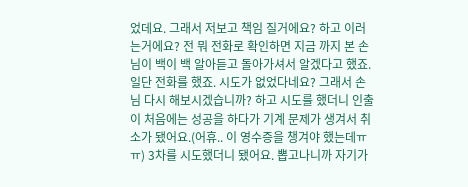었데요. 그래서 저보고 책임 질거에요? 하고 이러는거에요? 전 뭐 전화로 확인하면 지금 까지 본 손님이 백이 백 알아듣고 돌아가셔서 알겠다고 했죠.
일단 전화를 했죠. 시도가 없었다네요? 그래서 손님 다시 해보시겠습니까? 하고 시도를 했더니 인출이 처음에는 성공을 하다가 기계 문제가 생겨서 취소가 됐어요.(어휴.. 이 영수증을 챙겨야 했는데ㅠㅠ) 3차를 시도했더니 됐어요. 뽑고나니까 자기가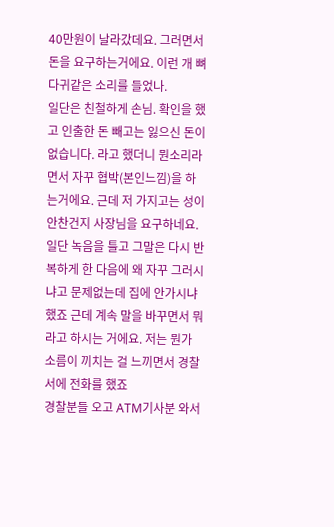40만원이 날라갔데요. 그러면서 돈을 요구하는거에요. 이런 개 뼈다귀같은 소리를 들었나.
일단은 친철하게 손님. 확인을 했고 인출한 돈 빼고는 잃으신 돈이 없습니다. 라고 했더니 뭔소리라면서 자꾸 협박(본인느낌)을 하는거에요. 근데 저 가지고는 성이 안찬건지 사장님을 요구하네요. 일단 녹음을 틀고 그말은 다시 반복하게 한 다음에 왜 자꾸 그러시냐고 문제없는데 집에 안가시냐 했죠 근데 계속 말을 바꾸면서 뭐라고 하시는 거에요. 저는 뭔가 소름이 끼치는 걸 느끼면서 경찰서에 전화를 했죠
경찰분들 오고 ATM기사분 와서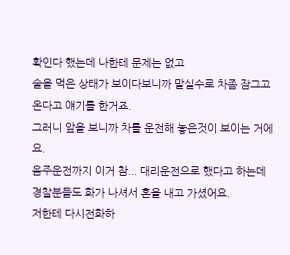확인다 했는데 나한테 문제는 없고
술을 먹은 상태가 보이다보니까 말실수로 차좀 잠그고 온다고 얘기를 한거죠.
그러니 앞을 보니까 차를 운전해 놓은것이 보이는 거에요.
음주운전까지 이거 참... 대리운전으로 했다고 하는데
경찰분들도 화가 나셔서 혼을 내고 가셨어요.
저한테 다시전화하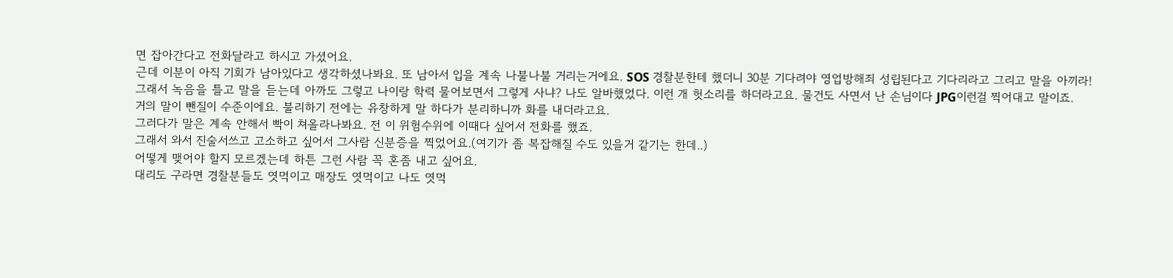면 잡아간다고 전화달라고 하시고 가셨어요.
근데 이분이 아직 기회가 남아있다고 생각하셨나봐요. 또 남아서 입을 계속 나불나불 거리는거에요. SOS 경찰분한테 했더니 30분 기다려야 영업방해죄 성립된다고 기다리라고 그리고 말을 아끼라!
그래서 녹음을 틀고 말을 듣는데 아까도 그렇고 나이랑 학력 물어보면서 그렇게 사냐? 나도 알바했었다. 이런 개 헛소리를 하더라고요. 물건도 사면서 난 손님이다 JPG이런걸 찍어대고 말이죠.
거의 말이 뺀질이 수준이에요. 불리하기 전에는 유창하게 말 하다가 분리하니까 화를 내더라고요.
그러다가 말은 계속 안해서 빡이 쳐올라나봐요. 전 이 위험수위에 이때다 싶어서 전화를 했죠.
그래서 와서 진술서쓰고 고소하고 싶어서 그사람 신분증을 찍었어요.(여기가 좀 복잡해질 수도 있을거 같기는 한데..)
어떻게 맺어야 할지 모르겠는데 하튼 그런 사람 꼭 혼좀 내고 싶어요.
대리도 구라면 경찰분들도 엿먹이고 매장도 엿먹이고 나도 엿먹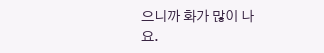으니까 화가 많이 나요.